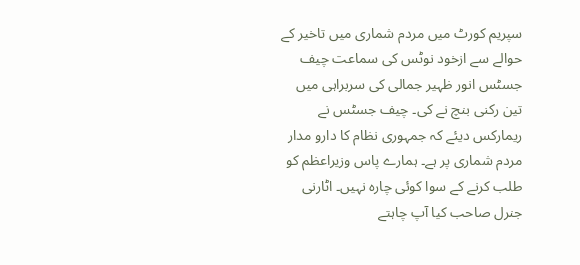سپریم کورٹ میں مردم شماری میں تاخیر کے حوالے سے ازخود نوٹس کی سماعت چیف جسٹس انور ظہیر جمالی کی سربراہی میں تین رکنی بنچ نے کی۔ چیف جسٹس نے ریمارکس دیئے کہ جمہوری نظام کا دارو مدار مردم شماری پر ہے۔ ہمارے پاس وزیراعظم کو طلب کرنے کے سوا کوئی چارہ نہیں۔ اٹارنی جنرل صاحب کیا آپ چاہتے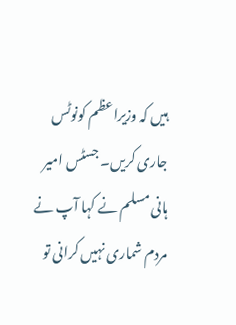ہیں کہ وزیراعظم کونوٹس جاری کریں۔ جسٹس امیر ہانی مسلم نے کہا آپ نے مردم شماری نہیں کرانی تو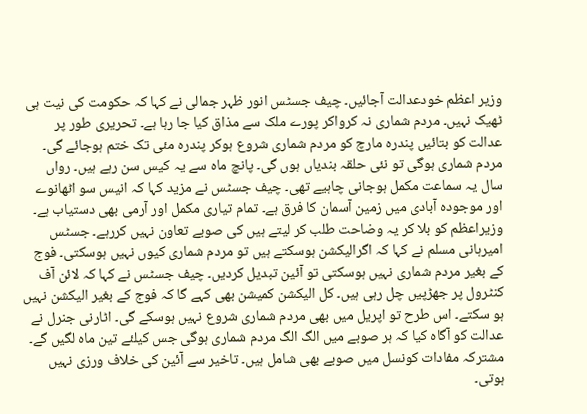وزیر اعظم خودعدالت آجائیں۔ چیف جسٹس انور ظہر جمالی نے کہا کہ حکومت کی نیت ہی ٹھیک نہیں۔ مردم شماری نہ کرواکر پورے ملک سے مذاق کیا جا رہا ہے۔ تحریری طور پر عدالت کو بتائیں پندرہ مارچ کو مردم شماری شروع ہوکر پندرہ مئی تک ختم ہوجائے گی۔ مردم شماری ہوگی تو نئی حلقہ بندیاں ہوں گی۔ پانچ ماہ سے یہ کیس سن رہے ہیں۔ رواں سال یہ سماعت مکمل ہوجانی چاہیے تھی۔ چیف جسٹس نے مزید کہا کہ انیس سو اٹھانوے اور موجودہ آبادی میں زمین آسمان کا فرق ہے۔ تمام تیاری مکمل اور آرمی بھی دستیاب ہے۔ وزیراعظم کو بلا کر یہ وضاحت طلب کر لیتے ہیں کی صوبے تعاون نہیں کررہے۔ جسٹس امیرہانی مسلم نے کہا کہ اگرالیکشن ہوسکتے ہیں تو مردم شماری کیوں نہیں ہوسکتی۔ فوج کے بغیر مردم شماری نہیں ہوسکتی تو آئین تبدیل کردیں۔ چیف جسٹس نے کہا کہ لائن آف کنٹرول پر جھڑپیں چل رہی ہیں۔ کل الیکشن کمیشن بھی کہے گا کہ فوج کے بغیر الیکشن نہیں ہو سکتے۔ اس طرح تو اپریل میں بھی مردم شماری شروع نہیں ہوسکے گی۔ اٹارنی جنرل نے عدالت کو آگاہ کیا کہ ہر صوبے میں الگ الگ مردم شماری ہوگی جس کیلئے تین ماہ لگیں گے۔ مشترکہ مفادات کونسل میں صوبے بھی شامل ہیں۔ تاخیر سے آئین کی خلاف ورزی نہیں ہوتی۔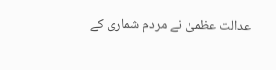عدالت عظمیٰ نے مردم شماری کے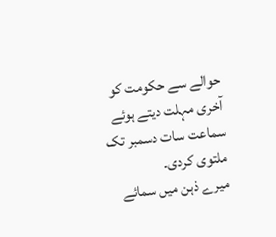حوالے سے حکومت کو آخری مہلت دیتے ہوئے سماعت سات دسمبر تک ملتوی کردی۔
میرے ذہن میں سمائے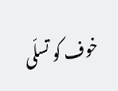خوف کو تسلّی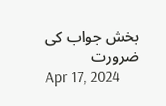بخش جواب کی ضرورت
Apr 17, 2024